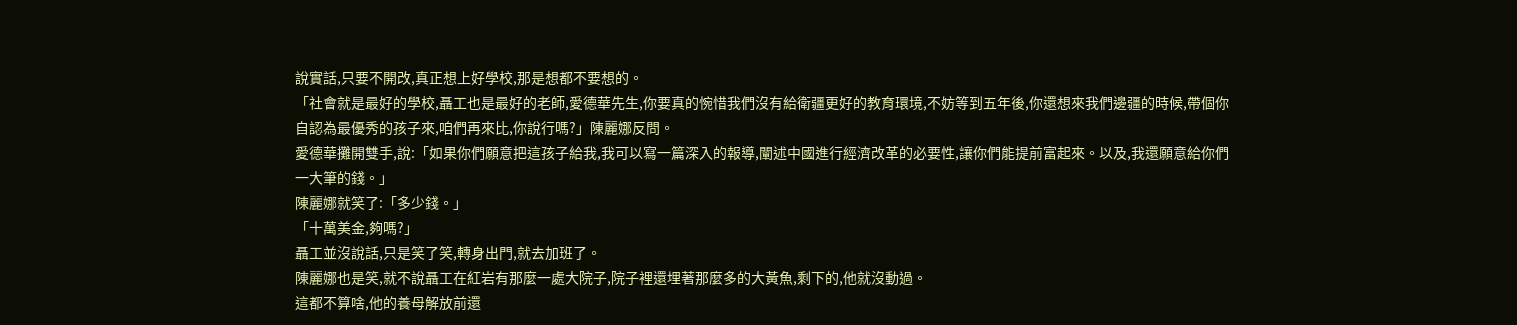說實話,只要不開改,真正想上好學校,那是想都不要想的。
「社會就是最好的學校,聶工也是最好的老師,愛德華先生,你要真的惋惜我們沒有給衛疆更好的教育環境,不妨等到五年後,你還想來我們邊疆的時候,帶個你自認為最優秀的孩子來,咱們再來比,你說行嗎?」陳麗娜反問。
愛德華攤開雙手,說:「如果你們願意把這孩子給我,我可以寫一篇深入的報導,闡述中國進行經濟改革的必要性,讓你們能提前富起來。以及,我還願意給你們一大筆的錢。」
陳麗娜就笑了:「多少錢。」
「十萬美金,夠嗎?」
聶工並沒說話,只是笑了笑,轉身出門,就去加班了。
陳麗娜也是笑,就不說聶工在紅岩有那麼一處大院子,院子裡還埋著那麼多的大黃魚,剩下的,他就沒動過。
這都不算啥,他的養母解放前還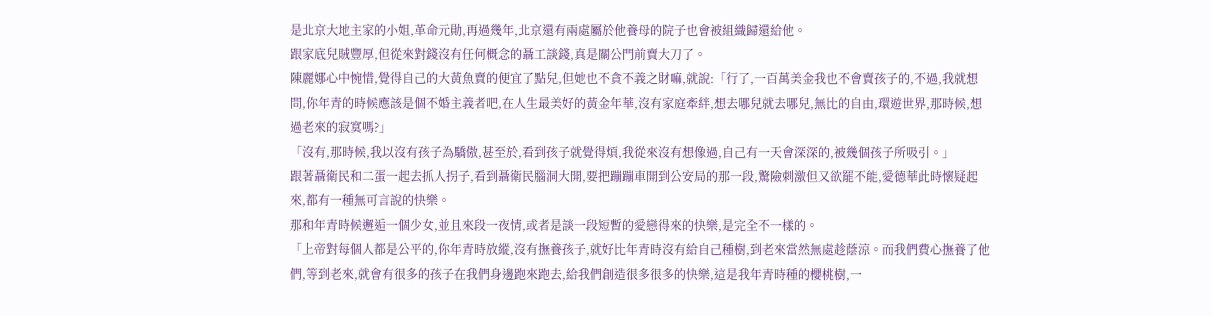是北京大地主家的小姐,革命元勛,再過幾年,北京還有兩處屬於他養母的院子也會被組織歸還給他。
跟家底兒賊豐厚,但從來對錢沒有任何概念的聶工談錢,真是關公門前賣大刀了。
陳麗娜心中惋惜,覺得自己的大黃魚賣的便宜了點兒,但她也不貪不義之財嘛,就說:「行了,一百萬美金我也不會賣孩子的,不過,我就想問,你年青的時候應該是個不婚主義者吧,在人生最美好的黃金年華,沒有家庭牽絆,想去哪兒就去哪兒,無比的自由,環遊世界,那時候,想過老來的寂寞嗎?」
「沒有,那時候,我以沒有孩子為驕傲,甚至於,看到孩子就覺得煩,我從來沒有想像過,自己有一天會深深的,被幾個孩子所吸引。」
跟著聶衛民和二蛋一起去抓人拐子,看到聶衛民腦洞大開,要把蹦蹦車開到公安局的那一段,驚險刺激但又欲罷不能,愛德華此時懷疑起來,都有一種無可言說的快樂。
那和年青時候邂逅一個少女,並且來段一夜情,或者是談一段短暫的愛戀得來的快樂,是完全不一樣的。
「上帝對每個人都是公平的,你年青時放縱,沒有撫養孩子,就好比年青時沒有給自己種樹,到老來當然無處趁蔭涼。而我們費心撫養了他們,等到老來,就會有很多的孩子在我們身邊跑來跑去,給我們創造很多很多的快樂,這是我年青時種的櫻桃樹,一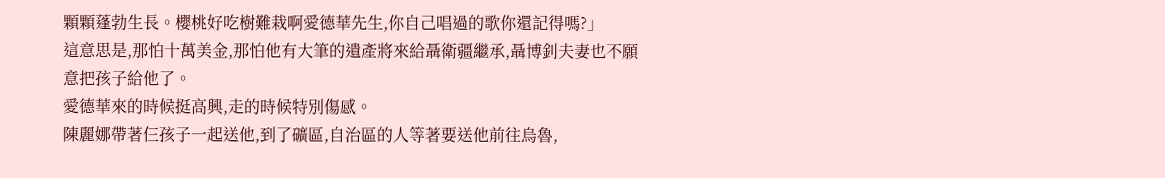顆顆蓬勃生長。櫻桃好吃樹難栽啊愛德華先生,你自己唱過的歌你還記得嗎?」
這意思是,那怕十萬美金,那怕他有大筆的遺產將來給聶衛疆繼承,聶博釗夫妻也不願意把孩子給他了。
愛德華來的時候挺高興,走的時候特別傷感。
陳麗娜帶著仨孩子一起送他,到了礦區,自治區的人等著要送他前往烏魯,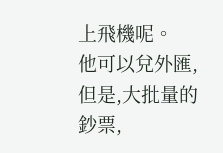上飛機呢。
他可以兌外匯,但是,大批量的鈔票,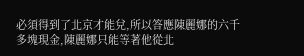必須得到了北京才能兌,所以答應陳麗娜的六千多塊現金,陳麗娜只能等著他從北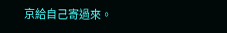京給自己寄過來。